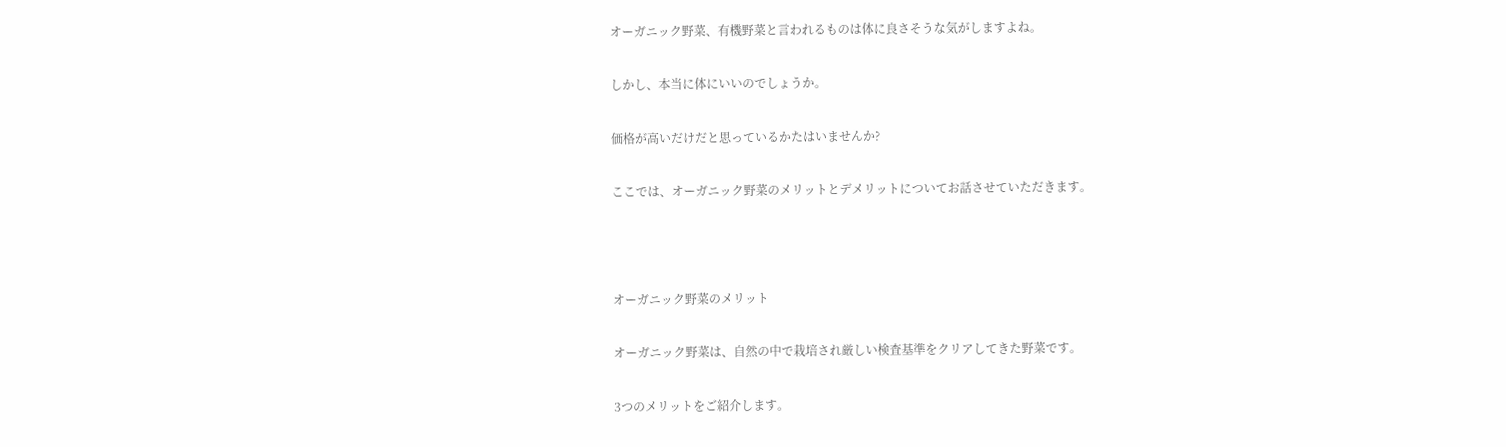オーガニック野菜、有機野菜と言われるものは体に良さそうな気がしますよね。

しかし、本当に体にいいのでしょうか。

価格が高いだけだと思っているかたはいませんか?

ここでは、オーガニック野菜のメリットとデメリットについてお話させていただきます。



オーガニック野菜のメリット

オーガニック野菜は、自然の中で栽培され厳しい検査基準をクリアしてきた野菜です。

3つのメリットをご紹介します。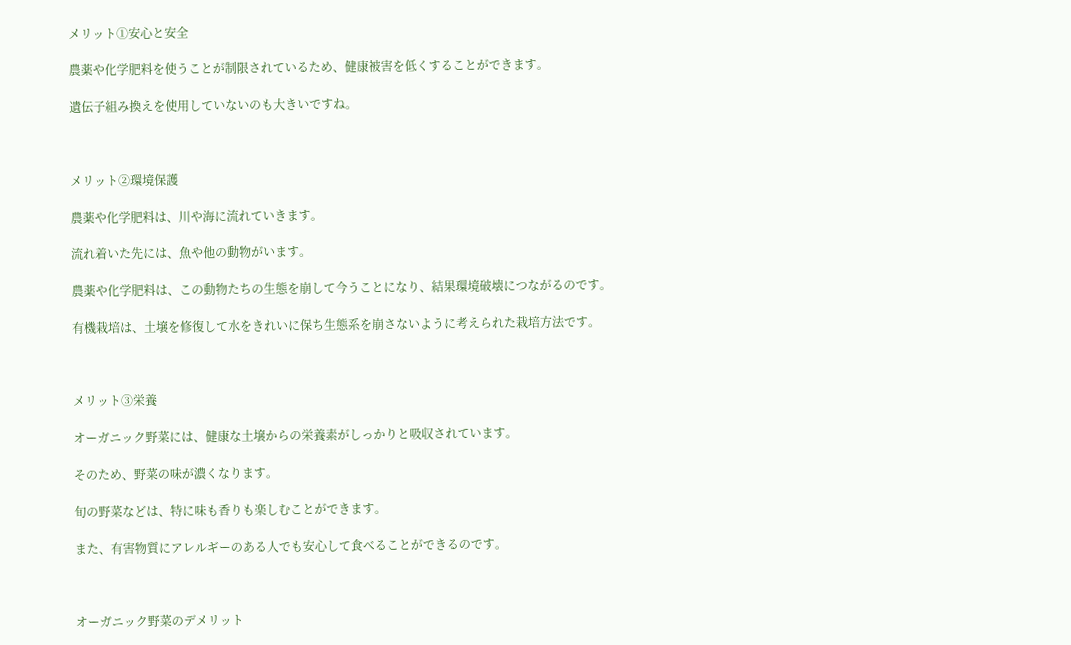メリット①安心と安全

農薬や化学肥料を使うことが制限されているため、健康被害を低くすることができます。

遺伝子組み換えを使用していないのも大きいですね。



メリット②環境保護

農薬や化学肥料は、川や海に流れていきます。

流れ着いた先には、魚や他の動物がいます。

農薬や化学肥料は、この動物たちの生態を崩して今うことになり、結果環境破壊につながるのです。

有機栽培は、土壌を修復して水をきれいに保ち生態系を崩さないように考えられた栽培方法です。



メリット③栄養

オーガニック野菜には、健康な土壌からの栄養素がしっかりと吸収されています。

そのため、野菜の味が濃くなります。

旬の野菜などは、特に味も香りも楽しむことができます。

また、有害物質にアレルギーのある人でも安心して食べることができるのです。



オーガニック野菜のデメリット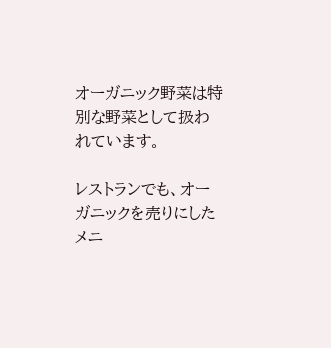オーガニック野菜は特別な野菜として扱われています。

レストランでも、オーガニックを売りにしたメニ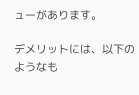ューがあります。

デメリットには、以下のようなも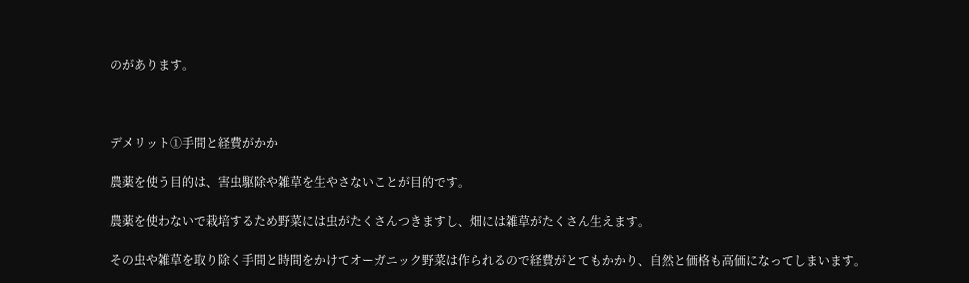のがあります。



デメリット①手間と経費がかか

農薬を使う目的は、害虫駆除や雑草を生やさないことが目的です。

農薬を使わないで栽培するため野菜には虫がたくさんつきますし、畑には雑草がたくさん生えます。

その虫や雑草を取り除く手間と時間をかけてオーガニック野菜は作られるので経費がとてもかかり、自然と価格も高価になってしまいます。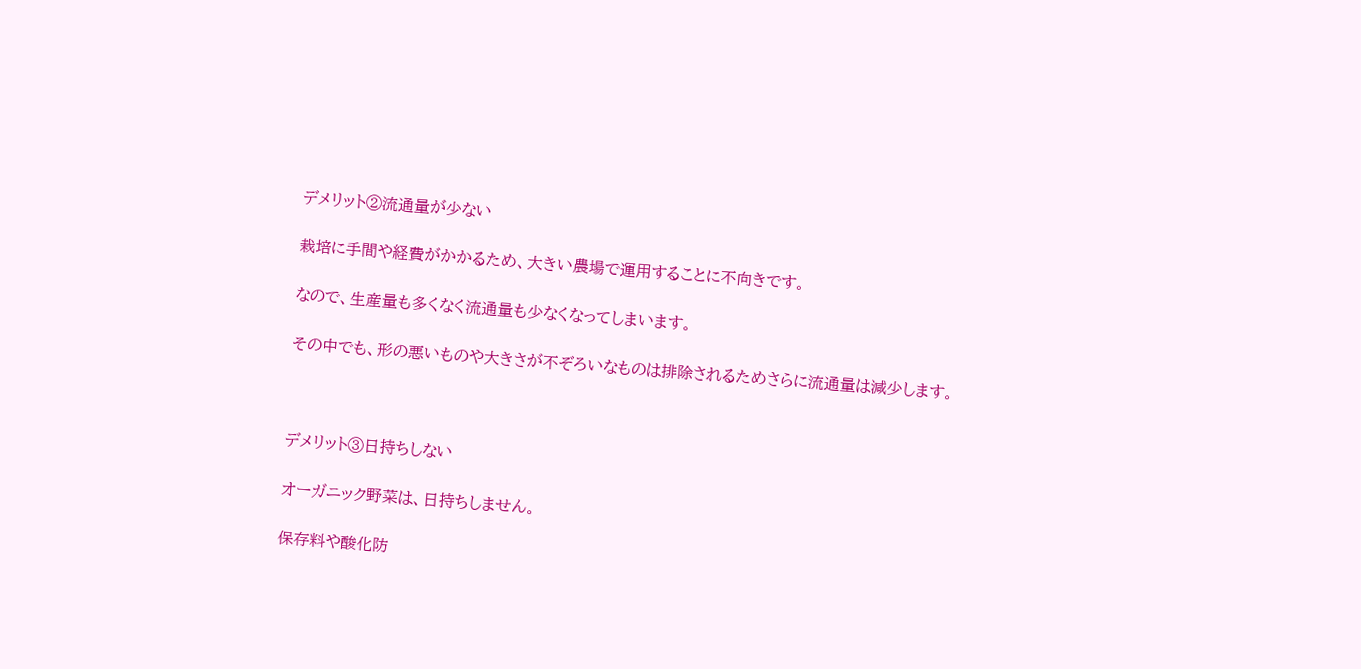デメリット②流通量が少ない

栽培に手間や経費がかかるため、大きい農場で運用することに不向きです。

なので、生産量も多くなく流通量も少なくなってしまいます。

その中でも、形の悪いものや大きさが不ぞろいなものは排除されるためさらに流通量は減少します。



デメリット③日持ちしない

オーガニック野菜は、日持ちしません。

保存料や酸化防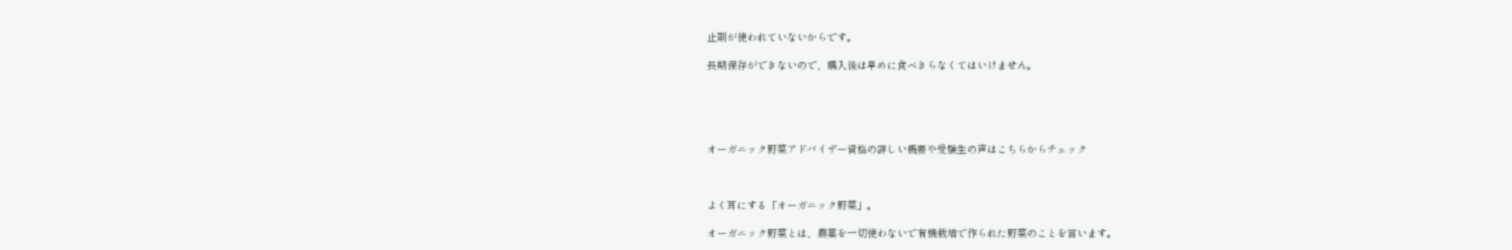止剤が使われていないからです。

長期保存ができないので、購入後は早めに食べきらなくてはいけません。





オーガニック野菜アドバイザー資格の詳しい概要や受験生の声はこちらからチェック



よく耳にする「オーガニック野菜」。

オーガニック野菜とは、農薬を一切使わないで有機栽培で作られた野菜のことを言います。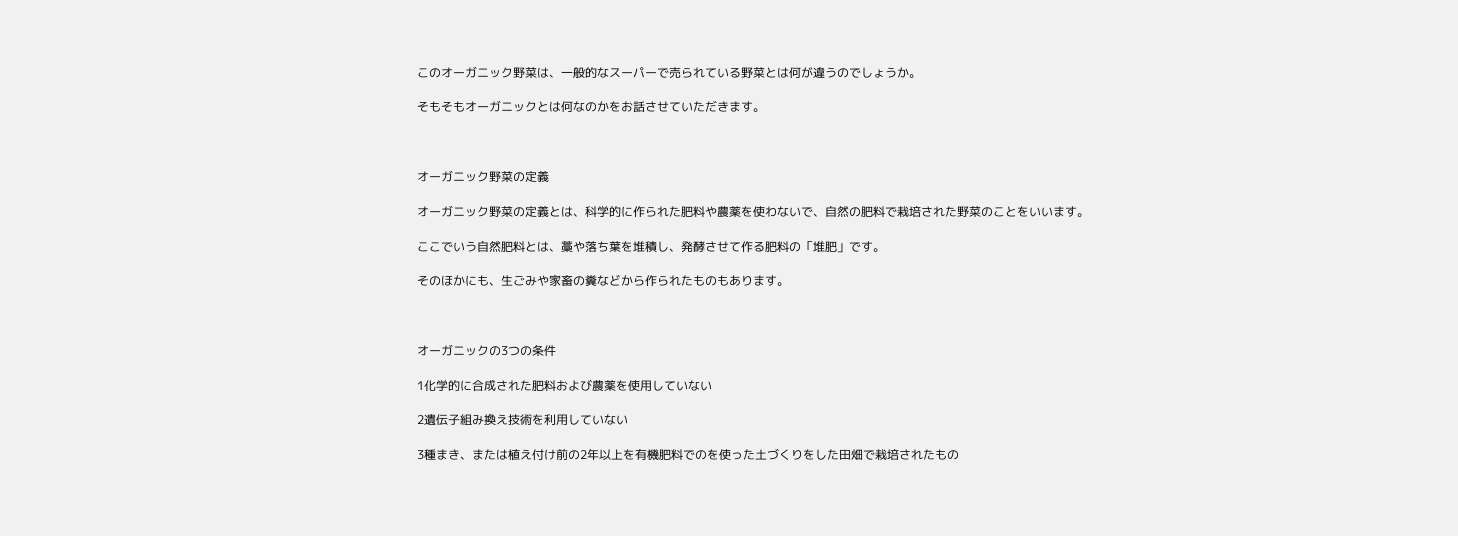このオーガニック野菜は、一般的なスーパーで売られている野菜とは何が違うのでしょうか。

そもそもオーガニックとは何なのかをお話させていただきます。



オーガニック野菜の定義

オーガニック野菜の定義とは、科学的に作られた肥料や農薬を使わないで、自然の肥料で栽培された野菜のことをいいます。

ここでいう自然肥料とは、藁や落ち葉を堆積し、発酵させて作る肥料の「堆肥」です。

そのほかにも、生ごみや家畜の糞などから作られたものもあります。



オーガニックの3つの条件

1化学的に合成された肥料および農薬を使用していない

2遺伝子組み換え技術を利用していない

3種まき、または植え付け前の2年以上を有機肥料でのを使った土づくりをした田畑で栽培されたもの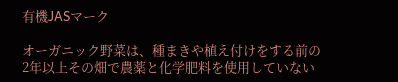有機JASマーク

オーガニック野菜は、種まきや植え付けをする前の2年以上その畑で農薬と化学肥料を使用していない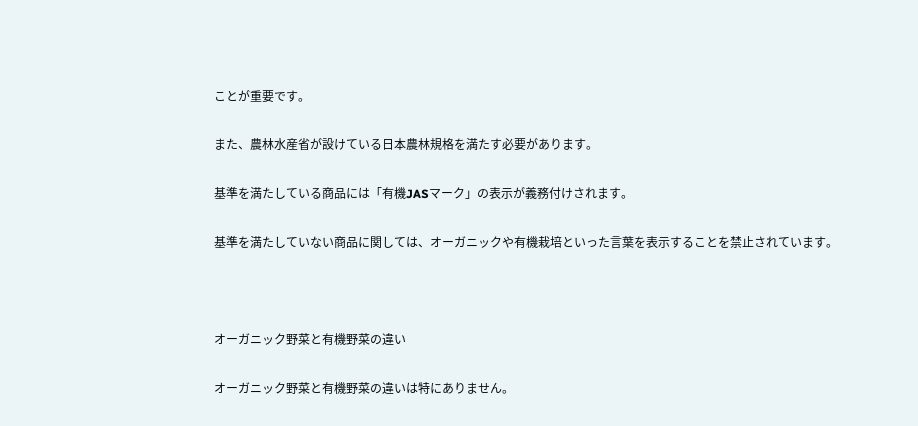ことが重要です。

また、農林水産省が設けている日本農林規格を満たす必要があります。

基準を満たしている商品には「有機JASマーク」の表示が義務付けされます。

基準を満たしていない商品に関しては、オーガニックや有機栽培といった言葉を表示することを禁止されています。



オーガニック野菜と有機野菜の違い

オーガニック野菜と有機野菜の違いは特にありません。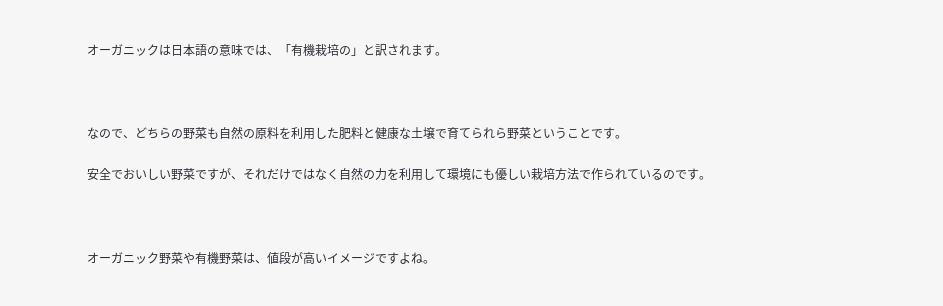オーガニックは日本語の意味では、「有機栽培の」と訳されます。



なので、どちらの野菜も自然の原料を利用した肥料と健康な土壌で育てられら野菜ということです。

安全でおいしい野菜ですが、それだけではなく自然の力を利用して環境にも優しい栽培方法で作られているのです。



オーガニック野菜や有機野菜は、値段が高いイメージですよね。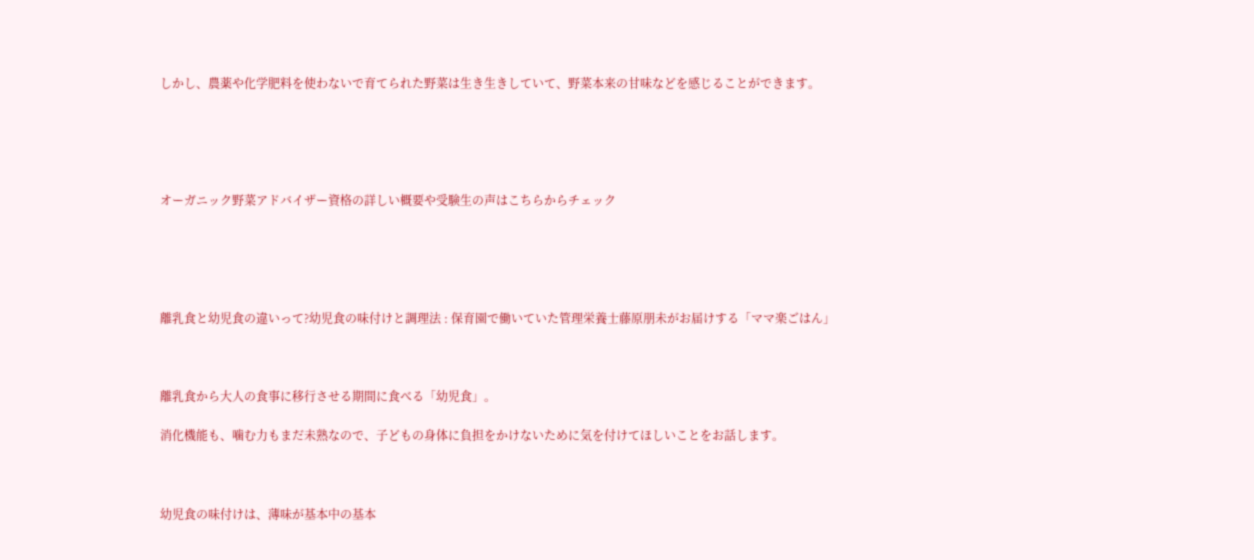しかし、農薬や化学肥料を使わないで育てられた野菜は生き生きしていて、野菜本来の甘味などを感じることができます。





オーガニック野菜アドバイザー資格の詳しい概要や受験生の声はこちらからチェック





離乳食と幼児食の違いって?幼児食の味付けと調理法 : 保育園で働いていた管理栄養士藤原朋未がお届けする「ママ楽ごはん」



離乳食から大人の食事に移行させる期間に食べる「幼児食」。

消化機能も、噛む力もまだ未熟なので、子どもの身体に負担をかけないために気を付けてほしいことをお話します。



幼児食の味付けは、薄味が基本中の基本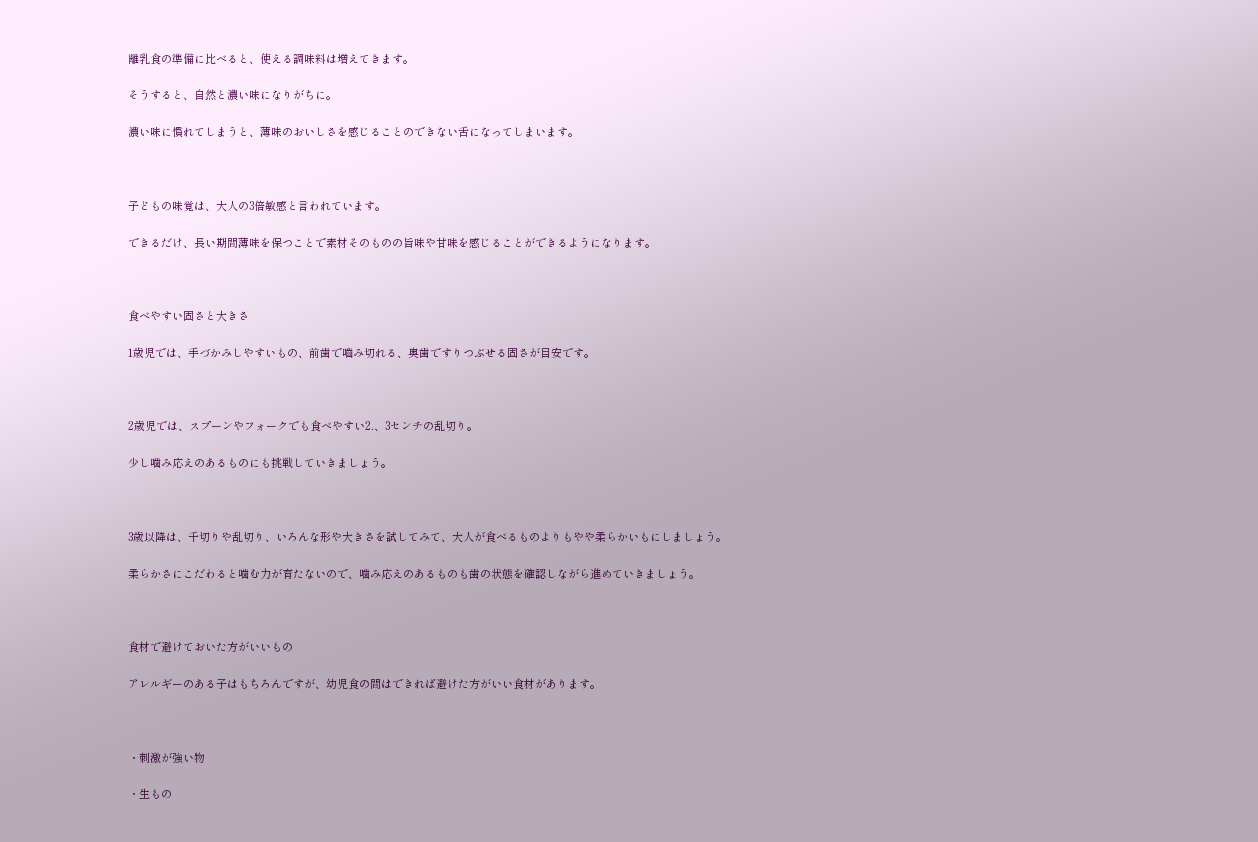離乳食の準備に比べると、使える調味料は増えてきます。

そうすると、自然と濃い味になりがちに。

濃い味に慣れてしまうと、薄味のおいしさを感じることのできない舌になってしまいます。



子どもの味覚は、大人の3倍敏感と言われています。

できるだけ、長い期間薄味を保つことで素材そのものの旨味や甘味を感じることができるようになります。



食べやすい固さと大きさ

1歳児では、手づかみしやすいもの、前歯で嚙み切れる、奥歯ですりつぶせる固さが目安です。



2歳児では、スプーンやフォークでも食べやすい2.、3センチの乱切り。

少し噛み応えのあるものにも挑戦していきましょう。



3歳以降は、千切りや乱切り、いろんな形や大きさを試してみて、大人が食べるものよりもやや柔らかいもにしましょう。

柔らかさにこだわると噛む力が育たないので、噛み応えのあるものも歯の状態を確認しながら進めていきましょう。



食材で避けておいた方がいいもの

アレルギーのある子はもちろんですが、幼児食の間はできれば避けた方がいい食材があります。



・刺激が強い物

・生もの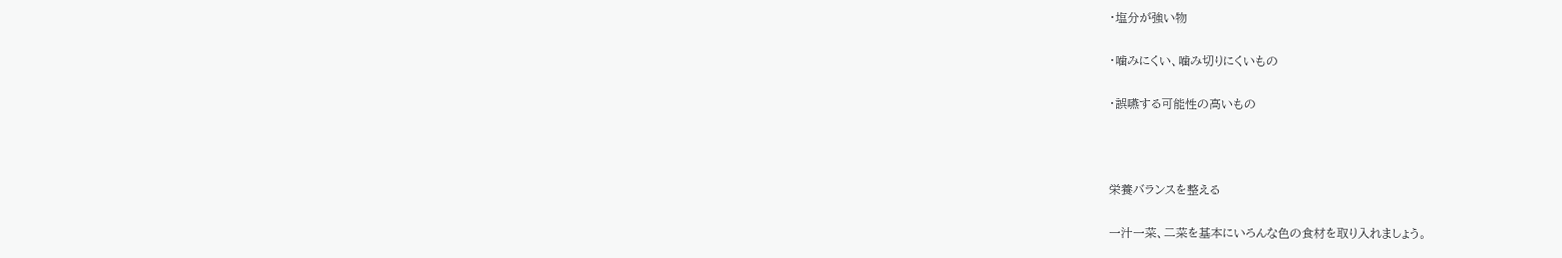・塩分が強い物

・噛みにくい、噛み切りにくいもの

・誤嚥する可能性の高いもの



栄養バランスを整える

一汁一菜、二菜を基本にいろんな色の食材を取り入れましょう。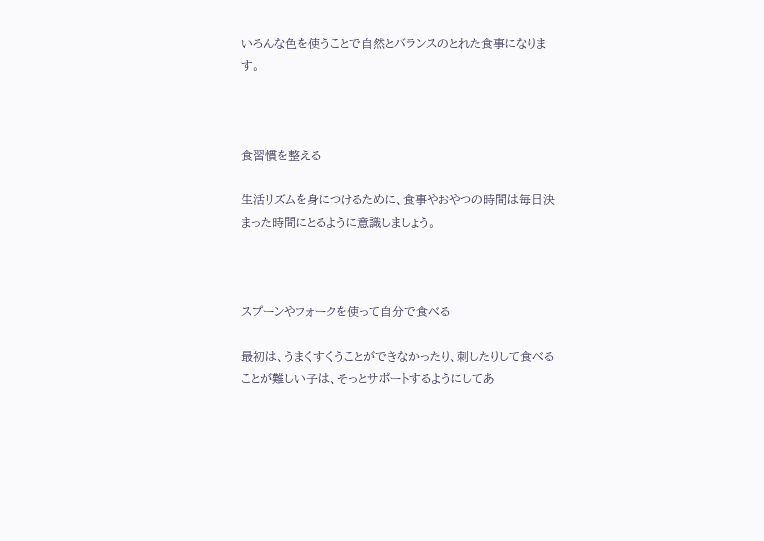いろんな色を使うことで自然とバランスのとれた食事になります。



食習慣を整える

生活リズムを身につけるために、食事やおやつの時間は毎日決まった時間にとるように意識しましょう。



スプーンやフォークを使って自分で食べる

最初は、うまくすくうことができなかったり、刺したりして食べることが難しい子は、そっとサポートするようにしてあ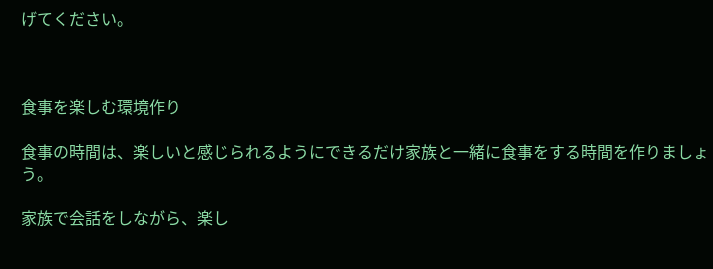げてください。



食事を楽しむ環境作り

食事の時間は、楽しいと感じられるようにできるだけ家族と一緒に食事をする時間を作りましょう。

家族で会話をしながら、楽し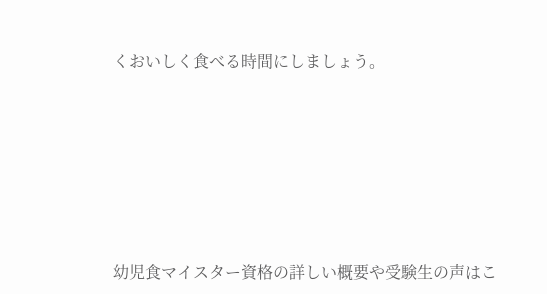くおいしく食べる時間にしましょう。







幼児食マイスター資格の詳しい概要や受験生の声はこ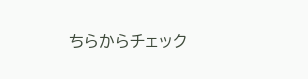ちらからチェック